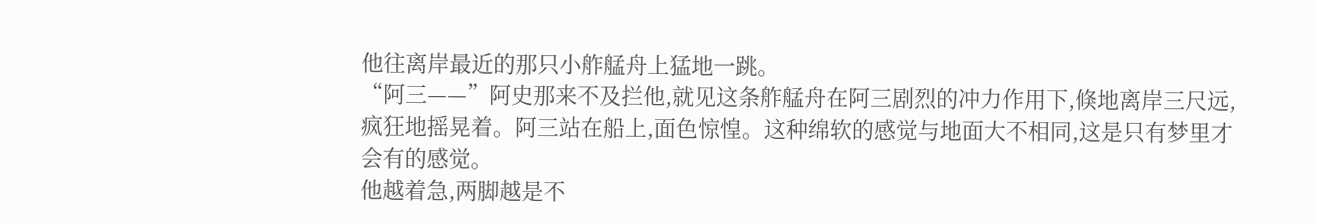他往离岸最近的那只小舴艋舟上猛地一跳。
“阿三——”阿史那来不及拦他,就见这条舴艋舟在阿三剧烈的冲力作用下,倏地离岸三尺远,疯狂地摇晃着。阿三站在船上,面色惊惶。这种绵软的感觉与地面大不相同,这是只有梦里才会有的感觉。
他越着急,两脚越是不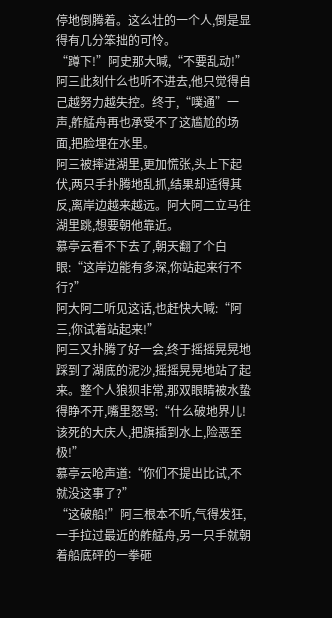停地倒腾着。这么壮的一个人,倒是显得有几分笨拙的可怜。
“蹲下!”阿史那大喊,“不要乱动!”
阿三此刻什么也听不进去,他只觉得自己越努力越失控。终于,“噗通”一声,舴艋舟再也承受不了这尴尬的场面,把脸埋在水里。
阿三被摔进湖里,更加慌张,头上下起伏,两只手扑腾地乱抓,结果却适得其反,离岸边越来越远。阿大阿二立马往湖里跳,想要朝他靠近。
慕亭云看不下去了,朝天翻了个白眼:“这岸边能有多深,你站起来行不行?”
阿大阿二听见这话,也赶快大喊:“阿三,你试着站起来!”
阿三又扑腾了好一会,终于摇摇晃晃地踩到了湖底的泥沙,摇摇晃晃地站了起来。整个人狼狈非常,那双眼睛被水蛰得睁不开,嘴里怒骂:“什么破地界儿!该死的大庆人,把旗插到水上,险恶至极!”
慕亭云呛声道:“你们不提出比试,不就没这事了?”
“这破船!”阿三根本不听,气得发狂,一手拉过最近的舴艋舟,另一只手就朝着船底砰的一拳砸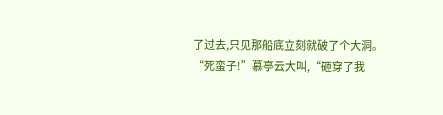了过去,只见那船底立刻就破了个大洞。
“死蛮子!”慕亭云大叫,“砸穿了我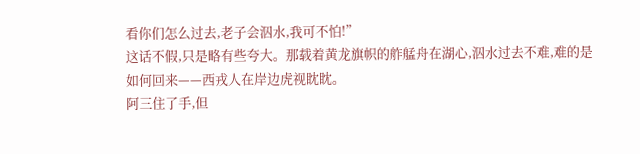看你们怎么过去,老子会泅水,我可不怕!”
这话不假,只是略有些夸大。那载着黄龙旗帜的舴艋舟在湖心,泅水过去不难,难的是如何回来——西戎人在岸边虎视眈眈。
阿三住了手,但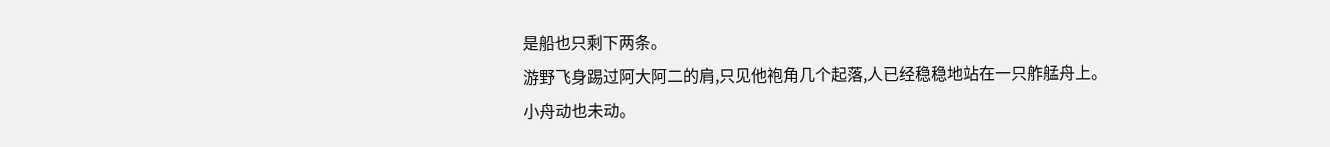是船也只剩下两条。
游野飞身踢过阿大阿二的肩,只见他袍角几个起落,人已经稳稳地站在一只舴艋舟上。
小舟动也未动。